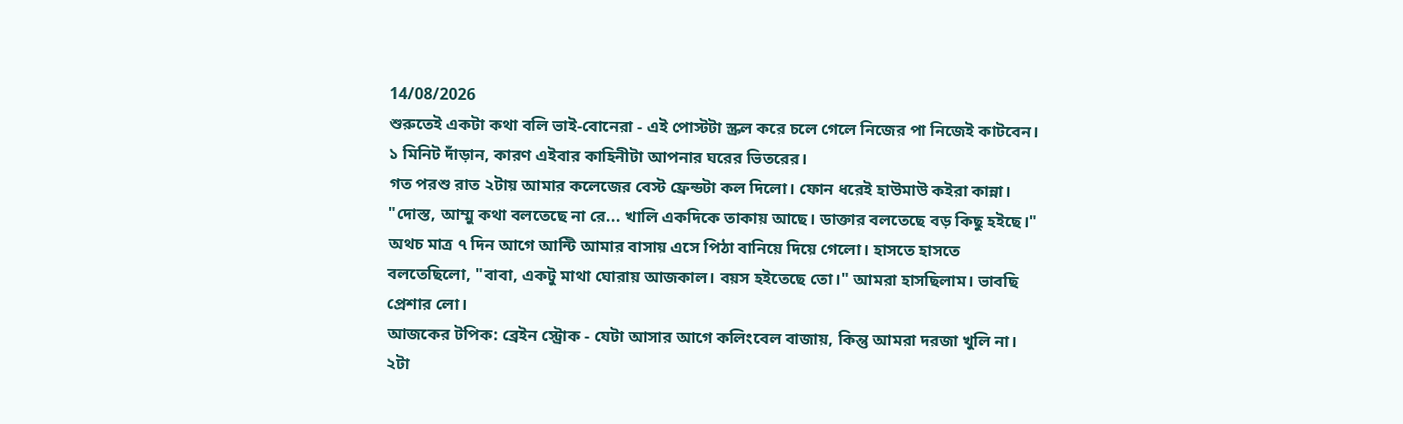14/08/2026
শুরুতেই একটা কথা বলি ভাই-বোনেরা - এই পোস্টটা স্ক্রল করে চলে গেলে নিজের পা নিজেই কাটবেন। ১ মিনিট দাঁড়ান, কারণ এইবার কাহিনীটা আপনার ঘরের ভিতরের।
গত পরশু রাত ২টায় আমার কলেজের বেস্ট ফ্রেন্ডটা কল দিলো। ফোন ধরেই হাউমাউ কইরা কান্না। "দোস্ত, আম্মু কথা বলতেছে না রে... খালি একদিকে তাকায় আছে। ডাক্তার বলতেছে বড় কিছু হইছে।"
অথচ মাত্র ৭ দিন আগে আন্টি আমার বাসায় এসে পিঠা বানিয়ে দিয়ে গেলো। হাসতে হাসতে বলতেছিলো, "বাবা, একটু মাথা ঘোরায় আজকাল। বয়স হইতেছে তো।" আমরা হাসছিলাম। ভাবছি প্রেশার লো।
আজকের টপিক: ব্রেইন স্ট্রোক - যেটা আসার আগে কলিংবেল বাজায়, কিন্তু আমরা দরজা খুলি না।
২টা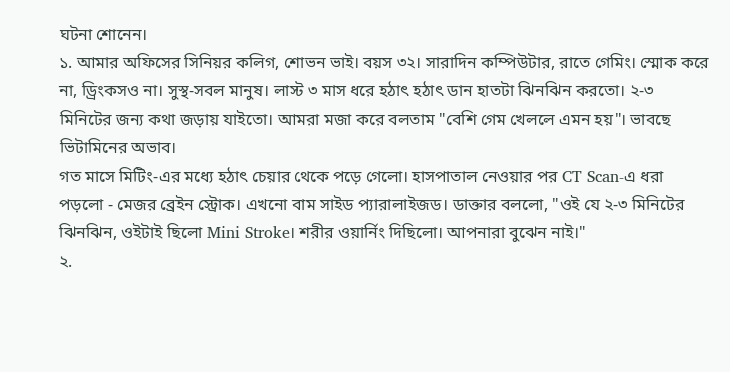ঘটনা শোনেন।
১. আমার অফিসের সিনিয়র কলিগ, শোভন ভাই। বয়স ৩২। সারাদিন কম্পিউটার, রাতে গেমিং। স্মোক করে না, ড্রিংকসও না। সুস্থ-সবল মানুষ। লাস্ট ৩ মাস ধরে হঠাৎ হঠাৎ ডান হাতটা ঝিনঝিন করতো। ২-৩ মিনিটের জন্য কথা জড়ায় যাইতো। আমরা মজা করে বলতাম "বেশি গেম খেললে এমন হয়"। ভাবছে ভিটামিনের অভাব।
গত মাসে মিটিং-এর মধ্যে হঠাৎ চেয়ার থেকে পড়ে গেলো। হাসপাতাল নেওয়ার পর CT Scan-এ ধরা পড়লো - মেজর ব্রেইন স্ট্রোক। এখনো বাম সাইড প্যারালাইজড। ডাক্তার বললো, "ওই যে ২-৩ মিনিটের ঝিনঝিন, ওইটাই ছিলো Mini Stroke। শরীর ওয়ার্নিং দিছিলো। আপনারা বুঝেন নাই।"
২.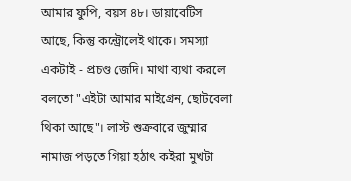আমার ফুপি, বয়স ৪৮। ডায়াবেটিস আছে, কিন্তু কন্ট্রোলেই থাকে। সমস্যা একটাই - প্রচণ্ড জেদি। মাথা ব্যথা করলে বলতো "এইটা আমার মাইগ্রেন, ছোটবেলা থিকা আছে"। লাস্ট শুক্রবারে জুম্মার নামাজ পড়তে গিয়া হঠাৎ কইরা মুখটা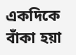একদিকে বাঁকা হয়া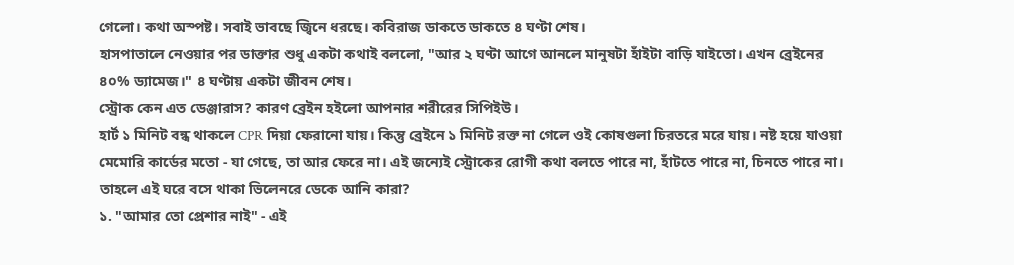গেলো। কথা অস্পষ্ট। সবাই ভাবছে জ্বিনে ধরছে। কবিরাজ ডাকতে ডাকতে ৪ ঘণ্টা শেষ।
হাসপাতালে নেওয়ার পর ডাক্তার শুধু একটা কথাই বললো, "আর ২ ঘণ্টা আগে আনলে মানুষটা হাঁইটা বাড়ি যাইতো। এখন ব্রেইনের ৪০% ড্যামেজ।" ৪ ঘণ্টায় একটা জীবন শেষ।
স্ট্রোক কেন এত ডেঞ্জারাস? কারণ ব্রেইন হইলো আপনার শরীরের সিপিইউ।
হার্ট ১ মিনিট বন্ধ থাকলে CPR দিয়া ফেরানো যায়। কিন্তু ব্রেইনে ১ মিনিট রক্ত না গেলে ওই কোষগুলা চিরতরে মরে যায়। নষ্ট হয়ে যাওয়া মেমোরি কার্ডের মতো - যা গেছে, তা আর ফেরে না। এই জন্যেই স্ট্রোকের রোগী কথা বলতে পারে না, হাঁটতে পারে না, চিনতে পারে না।
তাহলে এই ঘরে বসে থাকা ভিলেনরে ডেকে আনি কারা?
১. "আমার তো প্রেশার নাই" - এই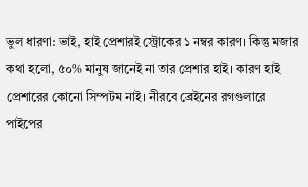ভুল ধারণা: ভাই, হাই প্রেশারই স্ট্রোকের ১ নম্বর কারণ। কিন্তু মজার কথা হলো, ৫০% মানুষ জানেই না তার প্রেশার হাই। কারণ হাই প্রেশারের কোনো সিম্পটম নাই। নীরবে ব্রেইনের রগগুলারে পাইপের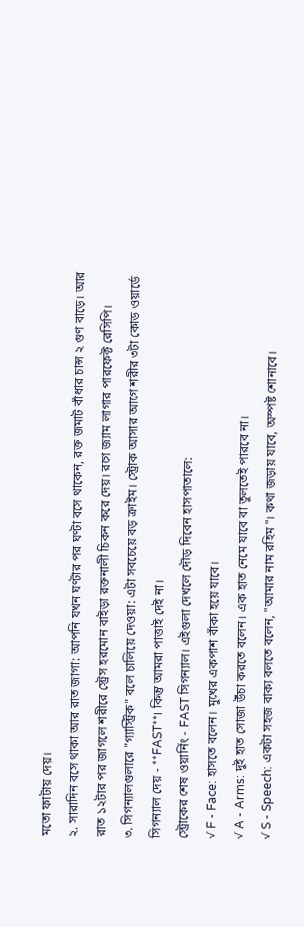মতো ফাটায় দেয়।
২. সারাদিন বসে থাকা আর রাত জাগা: আপনি যখন ঘণ্টার পর ঘণ্টা বসে থাকেন, রক্ত জমাট বাঁধার চান্স ২ গুণ বাড়ে। আর রাত ১২টার পর জাগলে শরীরে স্ট্রেস হরমোন বাইড়া রক্তনালী চিকন করে দেয়। রগে জ্যাম লাগার পারফেক্ট রেসিপি।
৩. সিগন্যালগুলারে "গ্যাস্ট্রিক" বলে চালিয়ে দেওয়া: এটা সবচেয়ে বড় ক্রাইম। স্ট্রোক আসার আগে শরীর ৩টা কোড ওয়ার্ডে সিগন্যাল দেয় - **FAST**। কিন্তু আমরা পাত্তাই দেই না।
স্ট্রোকের শেষ ওয়ার্নিং - FAST সিগন্যাল। এইগুলা দেখলে দৌড় দিবেন হাসপাতালে:
√ F - Face: হাসতে বলেন। মুখের একপাশ বাঁকা হয়ে যাবে।
√ A - Arms: দুই হাত সোজা উঁচা করতে বলেন। এক হাত নেমে যাবে বা তুলতেই পারবে না।
√ S - Speech: একটা সহজ বাক্য বলতে বলেন, "আমার নাম রহিম"। কথা জড়ায় যাবে, অস্পষ্ট শোনাবে।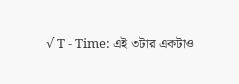√ T - Time: এই ৩টার একটাও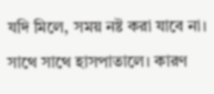যদি মিলে, সময় নষ্ট করা যাবে না। সাথে সাথে হাসপাতালে। কারণ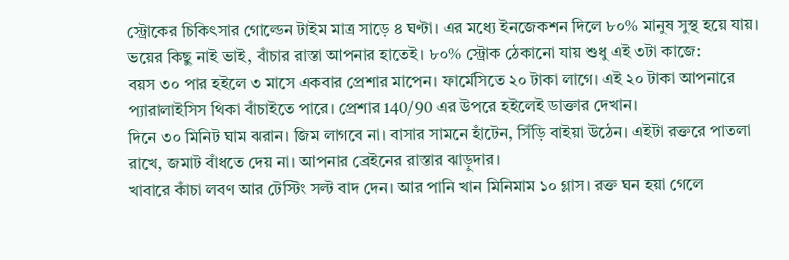স্ট্রোকের চিকিৎসার গোল্ডেন টাইম মাত্র সাড়ে ৪ ঘণ্টা। এর মধ্যে ইনজেকশন দিলে ৮০% মানুষ সুস্থ হয়ে যায়।
ভয়ের কিছু নাই ভাই, বাঁচার রাস্তা আপনার হাতেই। ৮০% স্ট্রোক ঠেকানো যায় শুধু এই ৩টা কাজে:
বয়স ৩০ পার হইলে ৩ মাসে একবার প্রেশার মাপেন। ফার্মেসিতে ২০ টাকা লাগে। এই ২০ টাকা আপনারে প্যারালাইসিস থিকা বাঁচাইতে পারে। প্রেশার 140/90 এর উপরে হইলেই ডাক্তার দেখান।
দিনে ৩০ মিনিট ঘাম ঝরান। জিম লাগবে না। বাসার সামনে হাঁটেন, সিঁড়ি বাইয়া উঠেন। এইটা রক্তরে পাতলা রাখে, জমাট বাঁধতে দেয় না। আপনার ব্রেইনের রাস্তার ঝাড়ুদার।
খাবারে কাঁচা লবণ আর টেস্টিং সল্ট বাদ দেন। আর পানি খান মিনিমাম ১০ গ্লাস। রক্ত ঘন হয়া গেলে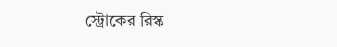স্ট্রোকের রিস্ক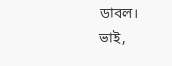ডাবল।
ভাই,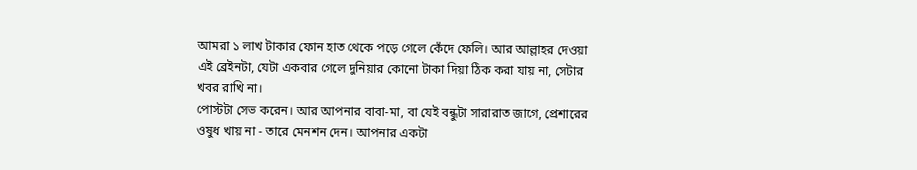আমরা ১ লাখ টাকার ফোন হাত থেকে পড়ে গেলে কেঁদে ফেলি। আর আল্লাহর দেওয়া এই ব্রেইনটা, যেটা একবার গেলে দুনিয়ার কোনো টাকা দিয়া ঠিক করা যায় না, সেটার খবর রাখি না।
পোস্টটা সেভ করেন। আর আপনার বাবা-মা, বা যেই বন্ধুটা সারারাত জাগে, প্রেশারের ওষুধ খায় না - তারে মেনশন দেন। আপনার একটা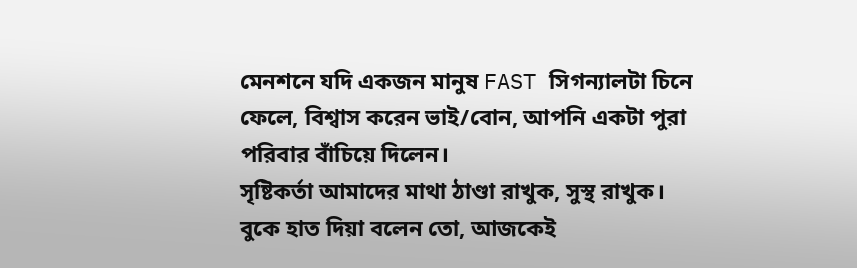মেনশনে যদি একজন মানুষ FAST সিগন্যালটা চিনে ফেলে, বিশ্বাস করেন ভাই/বোন, আপনি একটা পুরা পরিবার বাঁচিয়ে দিলেন।
সৃষ্টিকর্তা আমাদের মাথা ঠাণ্ডা রাখুক, সুস্থ রাখুক। বুকে হাত দিয়া বলেন তো, আজকেই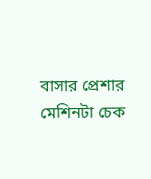বাসার প্রেশার মেশিনটা চেক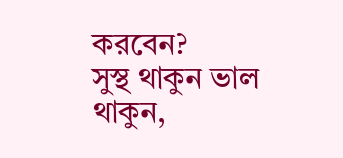করবেন?
সুস্থ থাকুন ভাল থাকুন,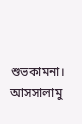শুভকামনা।
আসসালামু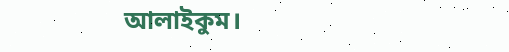আলাইকুম।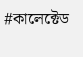#কালেক্টেড